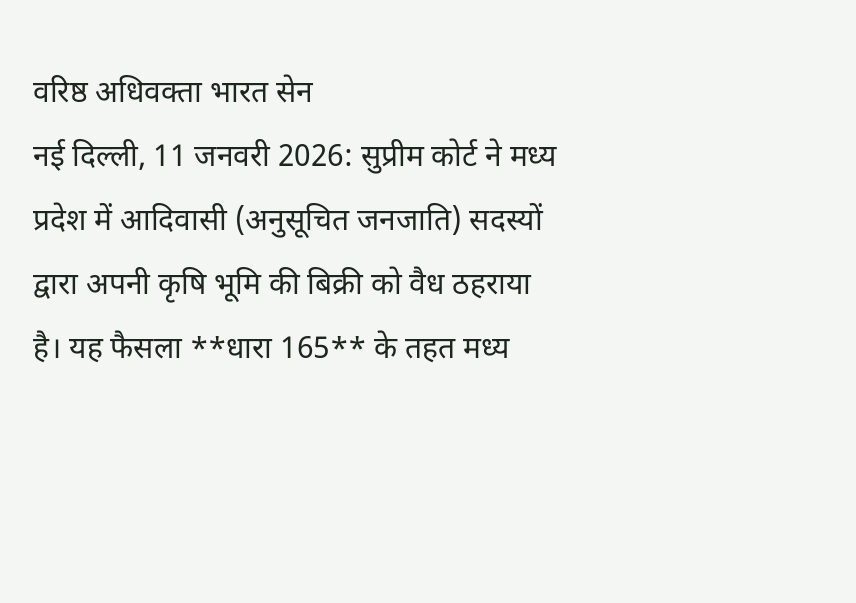वरिष्ठ अधिवक्ता भारत सेन
नई दिल्ली, 11 जनवरी 2026: सुप्रीम कोर्ट ने मध्य प्रदेश में आदिवासी (अनुसूचित जनजाति) सदस्यों द्वारा अपनी कृषि भूमि की बिक्री को वैध ठहराया है। यह फैसला **धारा 165** के तहत मध्य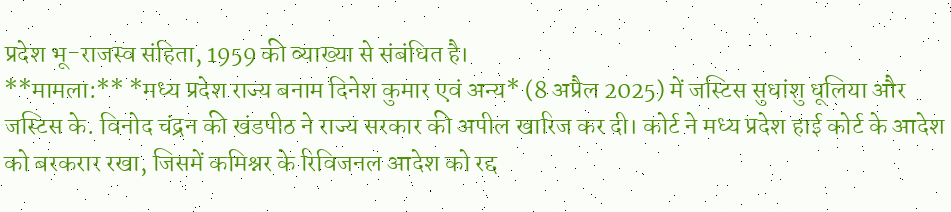प्रदेश भू-राजस्व संहिता, 1959 की व्याख्या से संबंधित है।
**मामला:** *मध्य प्रदेश राज्य बनाम दिनेश कुमार एवं अन्य* (8 अप्रैल 2025) में जस्टिस सुधांशु धूलिया और जस्टिस के. विनोद चंद्रन की खंडपीठ ने राज्य सरकार की अपील खारिज कर दी। कोर्ट ने मध्य प्रदेश हाई कोर्ट के आदेश को बरकरार रखा, जिसमें कमिश्नर के रिविजनल आदेश को रद्द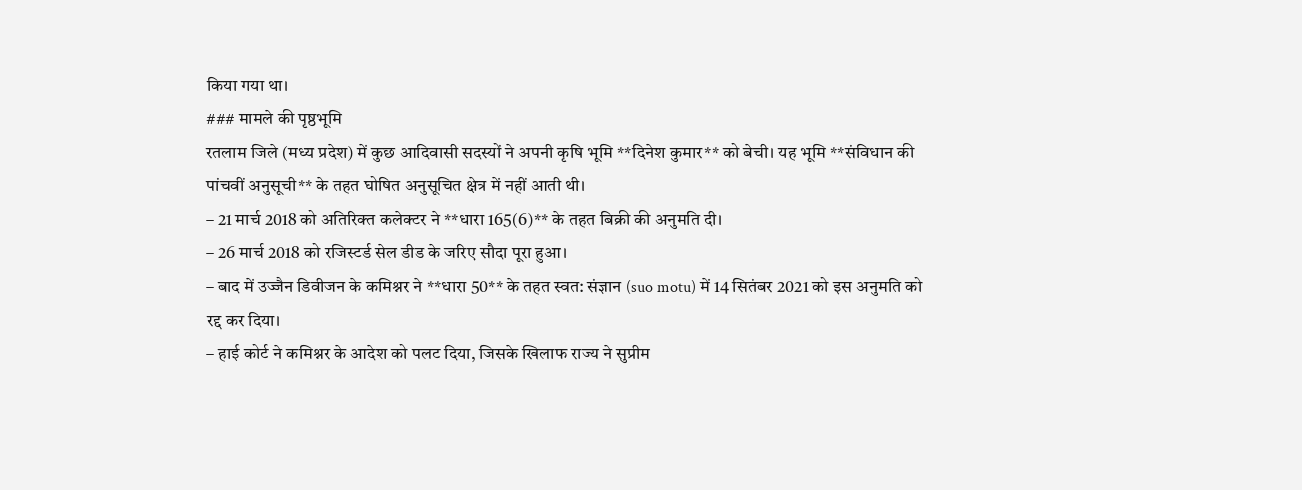किया गया था।
### मामले की पृष्ठभूमि
रतलाम जिले (मध्य प्रदेश) में कुछ आदिवासी सदस्यों ने अपनी कृषि भूमि **दिनेश कुमार** को बेची। यह भूमि **संविधान की पांचवीं अनुसूची** के तहत घोषित अनुसूचित क्षेत्र में नहीं आती थी।
– 21 मार्च 2018 को अतिरिक्त कलेक्टर ने **धारा 165(6)** के तहत बिक्री की अनुमति दी।
– 26 मार्च 2018 को रजिस्टर्ड सेल डीड के जरिए सौदा पूरा हुआ।
– बाद में उज्जैन डिवीजन के कमिश्नर ने **धारा 50** के तहत स्वत: संज्ञान (suo motu) में 14 सितंबर 2021 को इस अनुमति को रद्द कर दिया।
– हाई कोर्ट ने कमिश्नर के आदेश को पलट दिया, जिसके खिलाफ राज्य ने सुप्रीम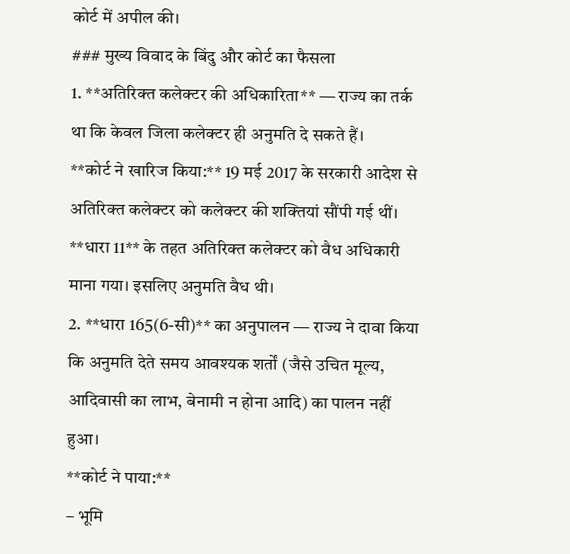कोर्ट में अपील की।
### मुख्य विवाद के बिंदु और कोर्ट का फैसला
1. **अतिरिक्त कलेक्टर की अधिकारिता** — राज्य का तर्क था कि केवल जिला कलेक्टर ही अनुमति दे सकते हैं।
**कोर्ट ने खारिज किया:** 19 मई 2017 के सरकारी आदेश से अतिरिक्त कलेक्टर को कलेक्टर की शक्तियां सौंपी गई थीं। **धारा 11** के तहत अतिरिक्त कलेक्टर को वैध अधिकारी माना गया। इसलिए अनुमति वैध थी।
2. **धारा 165(6-सी)** का अनुपालन — राज्य ने दावा किया कि अनुमति देते समय आवश्यक शर्तों (जैसे उचित मूल्य, आदिवासी का लाभ, बेनामी न होना आदि) का पालन नहीं हुआ।
**कोर्ट ने पाया:**
– भूमि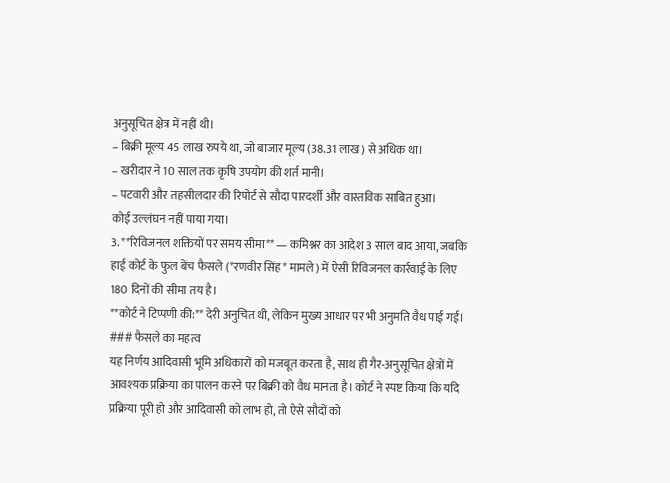अनुसूचित क्षेत्र में नहीं थी।
– बिक्री मूल्य 45 लाख रुपये था, जो बाजार मूल्य (38.31 लाख) से अधिक था।
– खरीदार ने 10 साल तक कृषि उपयोग की शर्त मानी।
– पटवारी और तहसीलदार की रिपोर्ट से सौदा पारदर्शी और वास्तविक साबित हुआ।
कोई उल्लंघन नहीं पाया गया।
3. **रिविजनल शक्तियों पर समय सीमा** — कमिश्नर का आदेश 3 साल बाद आया, जबकि हाई कोर्ट के फुल बेंच फैसले (*रणवीर सिंह* मामले) में ऐसी रिविजनल कार्रवाई के लिए 180 दिनों की सीमा तय है।
**कोर्ट ने टिप्पणी की:** देरी अनुचित थी, लेकिन मुख्य आधार पर भी अनुमति वैध पाई गई।
### फैसले का महत्व
यह निर्णय आदिवासी भूमि अधिकारों को मजबूत करता है, साथ ही गैर-अनुसूचित क्षेत्रों में आवश्यक प्रक्रिया का पालन करने पर बिक्री को वैध मानता है। कोर्ट ने स्पष्ट किया कि यदि प्रक्रिया पूरी हो और आदिवासी को लाभ हो, तो ऐसे सौदों को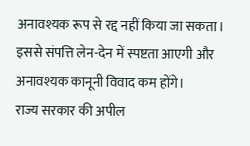अनावश्यक रूप से रद्द नहीं किया जा सकता। इससे संपत्ति लेन-देन में स्पष्टता आएगी और अनावश्यक कानूनी विवाद कम होंगे।
राज्य सरकार की अपील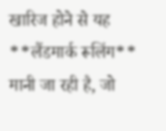खारिज होने से यह **लैंडमार्क रूलिंग** मानी जा रही है, जो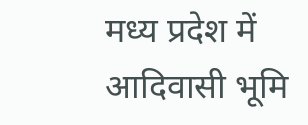मध्य प्रदेश में आदिवासी भूमि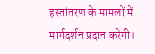हस्तांतरण के मामलों में मार्गदर्शन प्रदान करेगी।